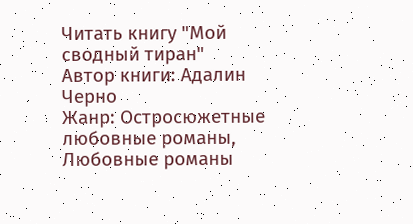Читать книгу "Мой сводный тиран"
Автор книги: Адалин Черно
Жанр: Остросюжетные любовные романы, Любовные романы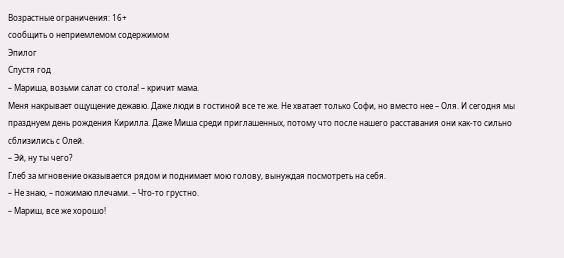Возрастные ограничения: 16+
сообщить о неприемлемом содержимом
Эпилог
Спустя год
– Мариша, возьми салат со стола! – кричит мама.
Меня накрывает ощущение дежавю. Даже люди в гостиной все те же. Не хватает только Софи, но вместо нее – Оля. И сегодня мы празднуем день рождения Кирилла. Даже Миша среди приглашенных, потому что после нашего расставания они как-то сильно сблизились с Олей.
– Эй, ну ты чего?
Глеб за мгновение оказывается рядом и поднимает мою голову, вынуждая посмотреть на себя.
– Не знаю, – пожимаю плечами. – Что-то грустно.
– Мариш, все же хорошо!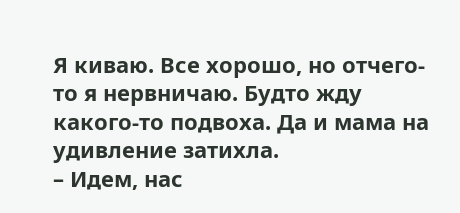Я киваю. Все хорошо, но отчего-то я нервничаю. Будто жду какого-то подвоха. Да и мама на удивление затихла.
– Идем, нас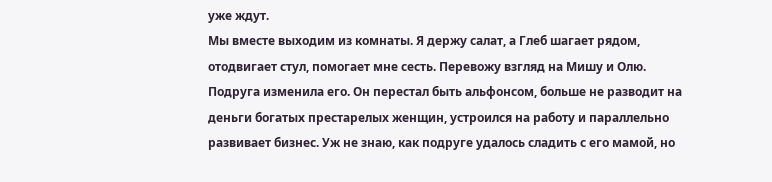уже ждут.
Мы вместе выходим из комнаты. Я держу салат, а Глеб шагает рядом, отодвигает стул, помогает мне сесть. Перевожу взгляд на Мишу и Олю. Подруга изменила его. Он перестал быть альфонсом, больше не разводит на деньги богатых престарелых женщин, устроился на работу и параллельно развивает бизнес. Уж не знаю, как подруге удалось сладить с его мамой, но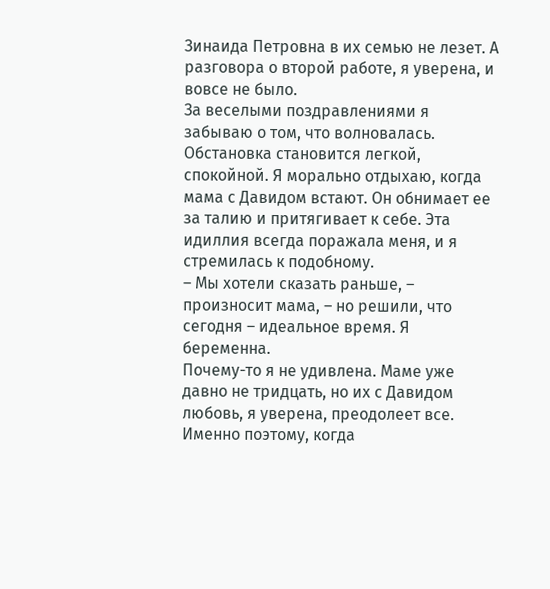Зинаида Петровна в их семью не лезет. А разговора о второй работе, я уверена, и вовсе не было.
За веселыми поздравлениями я забываю о том, что волновалась. Обстановка становится легкой, спокойной. Я морально отдыхаю, когда мама с Давидом встают. Он обнимает ее за талию и притягивает к себе. Эта идиллия всегда поражала меня, и я стремилась к подобному.
– Мы хотели сказать раньше, – произносит мама, – но решили, что сегодня – идеальное время. Я беременна.
Почему-то я не удивлена. Маме уже давно не тридцать, но их с Давидом любовь, я уверена, преодолеет все. Именно поэтому, когда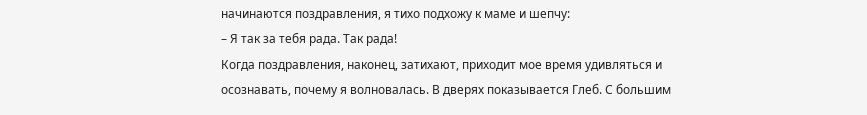начинаются поздравления, я тихо подхожу к маме и шепчу:
– Я так за тебя рада. Так рада!
Когда поздравления, наконец, затихают, приходит мое время удивляться и осознавать, почему я волновалась. В дверях показывается Глеб. С большим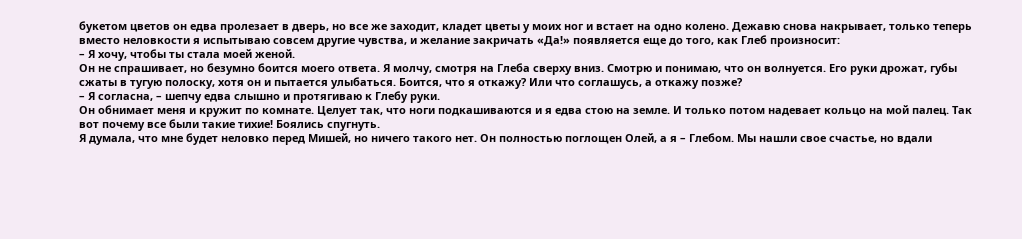букетом цветов он едва пролезает в дверь, но все же заходит, кладет цветы у моих ног и встает на одно колено. Дежавю снова накрывает, только теперь вместо неловкости я испытываю совсем другие чувства, и желание закричать «Да!» появляется еще до того, как Глеб произносит:
– Я хочу, чтобы ты стала моей женой.
Он не спрашивает, но безумно боится моего ответа. Я молчу, смотря на Глеба сверху вниз. Смотрю и понимаю, что он волнуется. Его руки дрожат, губы сжаты в тугую полоску, хотя он и пытается улыбаться. Боится, что я откажу? Или что соглашусь, а откажу позже?
– Я согласна, – шепчу едва слышно и протягиваю к Глебу руки.
Он обнимает меня и кружит по комнате. Целует так, что ноги подкашиваются и я едва стою на земле. И только потом надевает кольцо на мой палец. Так вот почему все были такие тихие! Боялись спугнуть.
Я думала, что мне будет неловко перед Мишей, но ничего такого нет. Он полностью поглощен Олей, а я – Глебом. Мы нашли свое счастье, но вдали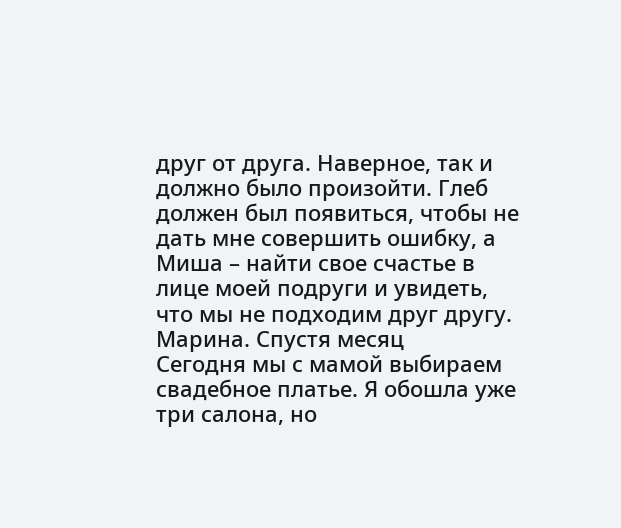друг от друга. Наверное, так и должно было произойти. Глеб должен был появиться, чтобы не дать мне совершить ошибку, а Миша – найти свое счастье в лице моей подруги и увидеть, что мы не подходим друг другу.
Марина. Спустя месяц
Сегодня мы с мамой выбираем свадебное платье. Я обошла уже три салона, но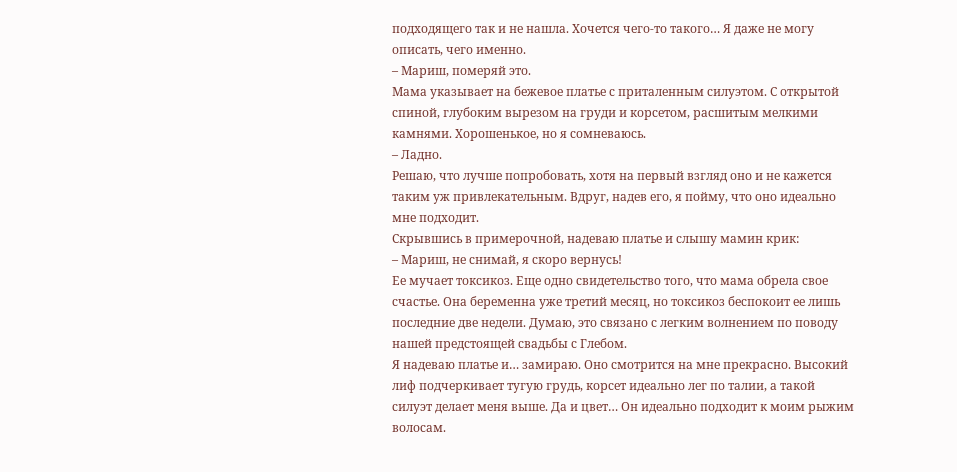подходящего так и не нашла. Хочется чего-то такого… Я даже не могу описать, чего именно.
– Мариш, померяй это.
Мама указывает на бежевое платье с приталенным силуэтом. С открытой спиной, глубоким вырезом на груди и корсетом, расшитым мелкими камнями. Хорошенькое, но я сомневаюсь.
– Ладно.
Решаю, что лучше попробовать, хотя на первый взгляд оно и не кажется таким уж привлекательным. Вдруг, надев его, я пойму, что оно идеально мне подходит.
Скрывшись в примерочной, надеваю платье и слышу мамин крик:
– Мариш, не снимай, я скоро вернусь!
Ее мучает токсикоз. Еще одно свидетельство того, что мама обрела свое счастье. Она беременна уже третий месяц, но токсикоз беспокоит ее лишь последние две недели. Думаю, это связано с легким волнением по поводу нашей предстоящей свадьбы с Глебом.
Я надеваю платье и… замираю. Оно смотрится на мне прекрасно. Высокий лиф подчеркивает тугую грудь, корсет идеально лег по талии, а такой силуэт делает меня выше. Да и цвет… Он идеально подходит к моим рыжим волосам.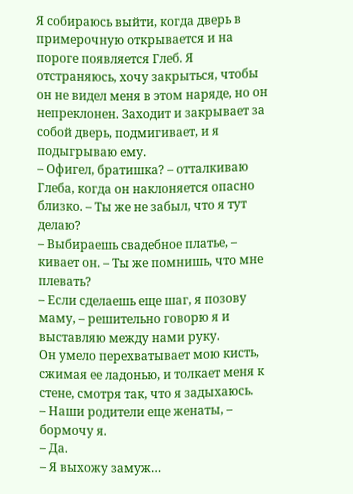Я собираюсь выйти, когда дверь в примерочную открывается и на пороге появляется Глеб. Я отстраняюсь, хочу закрыться, чтобы он не видел меня в этом наряде, но он непреклонен. Заходит и закрывает за собой дверь, подмигивает, и я подыгрываю ему.
– Офигел, братишка? – отталкиваю Глеба, когда он наклоняется опасно близко. – Ты же не забыл, что я тут делаю?
– Выбираешь свадебное платье, – кивает он. – Ты же помнишь, что мне плевать?
– Если сделаешь еще шаг, я позову маму, – решительно говорю я и выставляю между нами руку.
Он умело перехватывает мою кисть, сжимая ее ладонью, и толкает меня к стене, смотря так, что я задыхаюсь.
– Наши родители еще женаты, – бормочу я.
– Да.
– Я выхожу замуж…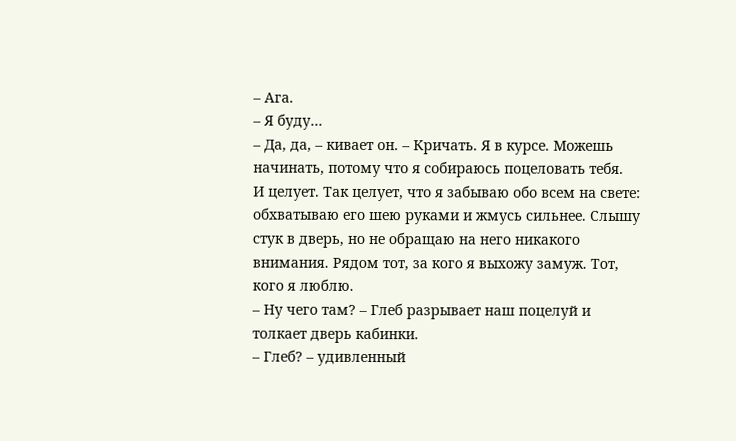– Ага.
– Я буду…
– Да, да, – кивает он. – Кричать. Я в курсе. Можешь начинать, потому что я собираюсь поцеловать тебя.
И целует. Так целует, что я забываю обо всем на свете: обхватываю его шею руками и жмусь сильнее. Слышу стук в дверь, но не обращаю на него никакого внимания. Рядом тот, за кого я выхожу замуж. Тот, кого я люблю.
– Ну чего там? – Глеб разрывает наш поцелуй и толкает дверь кабинки.
– Глеб? – удивленный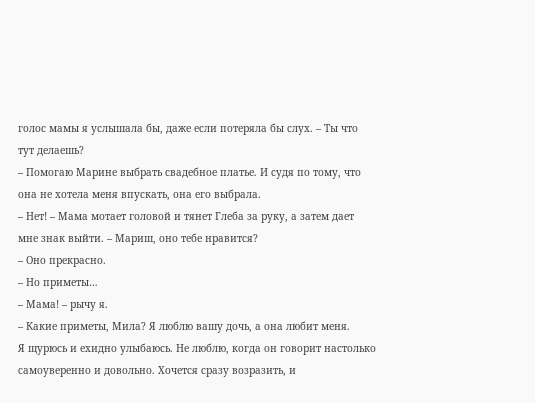голос мамы я услышала бы, даже если потеряла бы слух. – Ты что тут делаешь?
– Помогаю Марине выбрать свадебное платье. И судя по тому, что она не хотела меня впускать, она его выбрала.
– Нет! – Мама мотает головой и тянет Глеба за руку, а затем дает мне знак выйти. – Мариш, оно тебе нравится?
– Оно прекрасно.
– Но приметы…
– Мама! – рычу я.
– Какие приметы, Мила? Я люблю вашу дочь, а она любит меня.
Я щурюсь и ехидно улыбаюсь. Не люблю, когда он говорит настолько самоуверенно и довольно. Хочется сразу возразить, и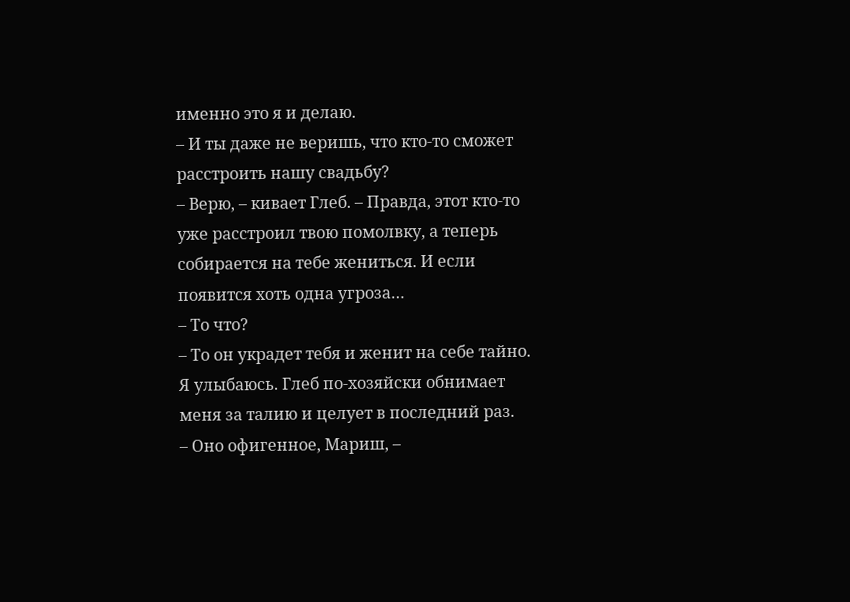именно это я и делаю.
– И ты даже не веришь, что кто-то сможет расстроить нашу свадьбу?
– Верю, – кивает Глеб. – Правда, этот кто-то уже расстроил твою помолвку, а теперь собирается на тебе жениться. И если появится хоть одна угроза…
– То что?
– То он украдет тебя и женит на себе тайно.
Я улыбаюсь. Глеб по-хозяйски обнимает меня за талию и целует в последний раз.
– Оно офигенное, Мариш, –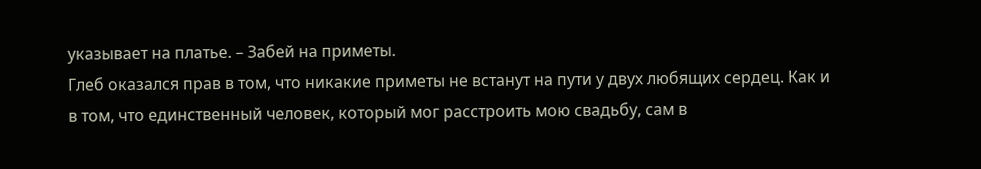указывает на платье. – Забей на приметы.
Глеб оказался прав в том, что никакие приметы не встанут на пути у двух любящих сердец. Как и в том, что единственный человек, который мог расстроить мою свадьбу, сам в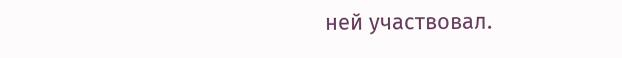ней участвовал.